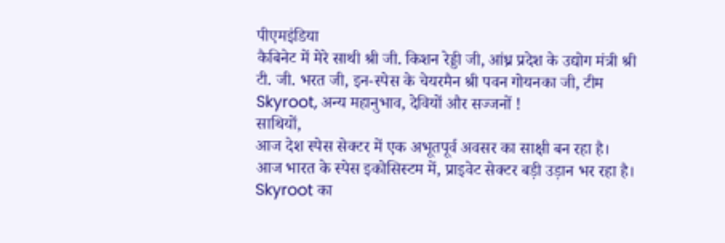पीएमइंडिया
कैबिनेट में मेरे साथी श्री जी. किशन रेड्डी जी, आंध्र प्रदेश के उद्योग मंत्री श्री टी. जी. भरत जी, इन-स्पेस के चेयरमैन श्री पवन गोयनका जी, टीम Skyroot, अन्य महानुभाव, देवियों और सज्जनों !
साथियों,
आज देश स्पेस सेक्टर में एक अभूतपूर्व अवसर का साक्षी बन रहा है। आज भारत के स्पेस इकोसिस्टम में, प्राइवेट सेक्टर बड़ी उड़ान भर रहा है। Skyroot का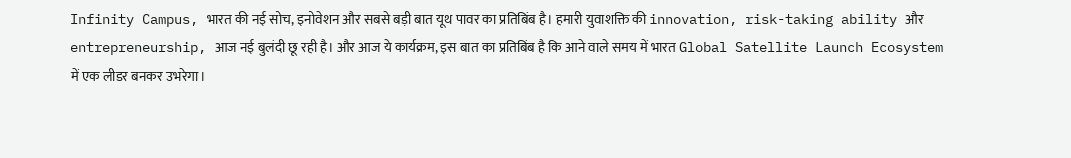Infinity Campus, भारत की नई सोच, इनोवेशन और सबसे बड़ी बात यूथ पावर का प्रतिबिंब है। हमारी युवाशक्ति की innovation, risk-taking ability और entrepreneurship, आज नई बुलंदी छू रही है। और आज ये कार्यक्रम, इस बात का प्रतिबिंब है कि आने वाले समय में भारत Global Satellite Launch Ecosystem में एक लीडर बनकर उभरेगा।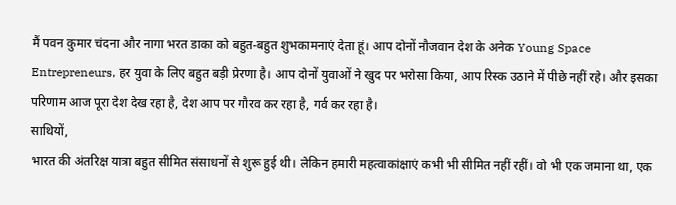मैं पवन कुमार चंदना और नागा भरत डाका को बहुत-बहुत शुभकामनाएं देता हूं। आप दोनों नौजवान देश के अनेक Young Space Entrepreneurs, हर युवा के लिए बहुत बड़ी प्रेरणा है। आप दोनों युवाओं ने खुद पर भरोसा किया, आप रिस्क उठाने में पीछे नहीं रहे। और इसका परिणाम आज पूरा देश देख रहा है, देश आप पर गौरव कर रहा है, गर्व कर रहा है।
साथियों,
भारत की अंतरिक्ष यात्रा बहुत सीमित संसाधनों से शुरू हुई थी। लेकिन हमारी महत्वाकांक्षाएं कभी भी सीमित नहीं रहीं। वो भी एक जमाना था, एक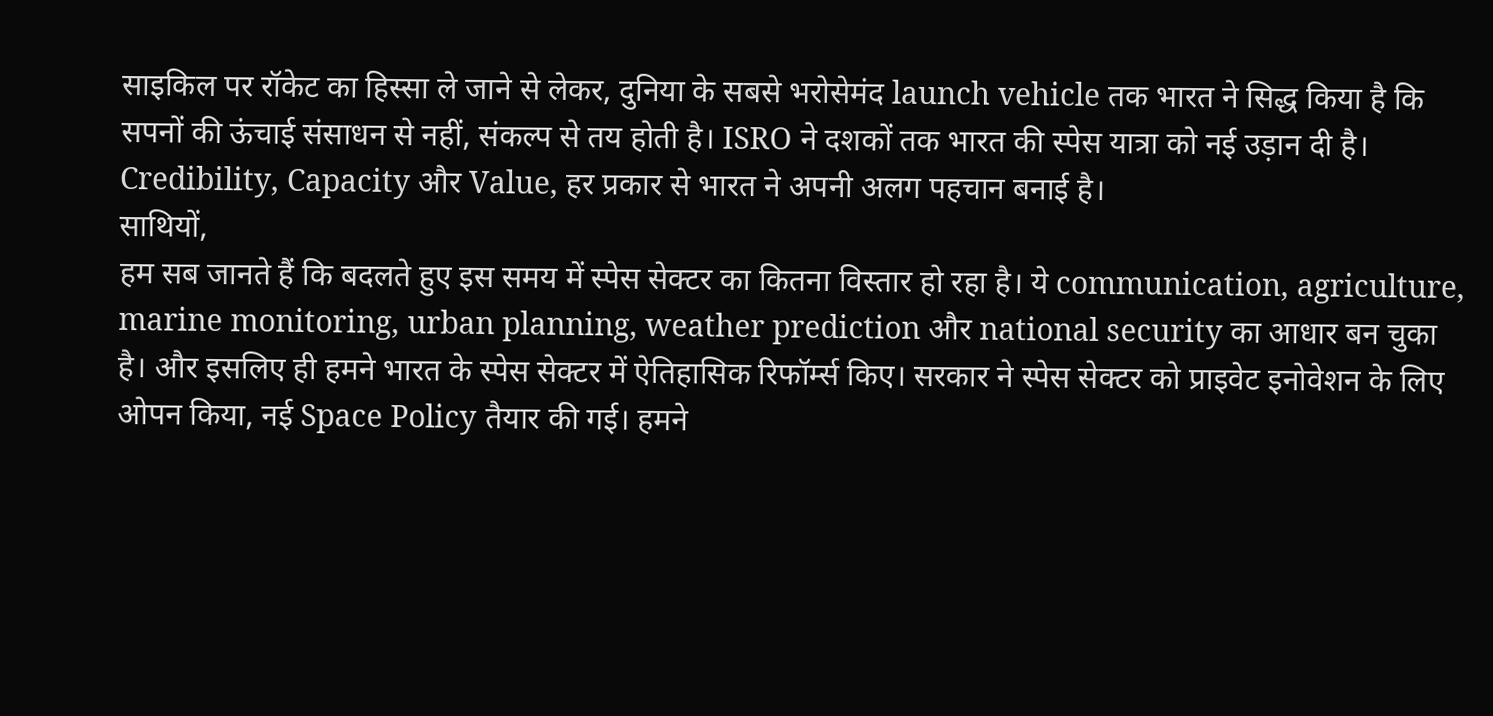साइकिल पर रॉकेट का हिस्सा ले जाने से लेकर, दुनिया के सबसे भरोसेमंद launch vehicle तक भारत ने सिद्ध किया है कि सपनों की ऊंचाई संसाधन से नहीं, संकल्प से तय होती है। ISRO ने दशकों तक भारत की स्पेस यात्रा को नई उड़ान दी है। Credibility, Capacity और Value, हर प्रकार से भारत ने अपनी अलग पहचान बनाई है।
साथियों,
हम सब जानते हैं कि बदलते हुए इस समय में स्पेस सेक्टर का कितना विस्तार हो रहा है। ये communication, agriculture, marine monitoring, urban planning, weather prediction और national security का आधार बन चुका है। और इसलिए ही हमने भारत के स्पेस सेक्टर में ऐतिहासिक रिफॉर्म्स किए। सरकार ने स्पेस सेक्टर को प्राइवेट इनोवेशन के लिए ओपन किया, नई Space Policy तैयार की गई। हमने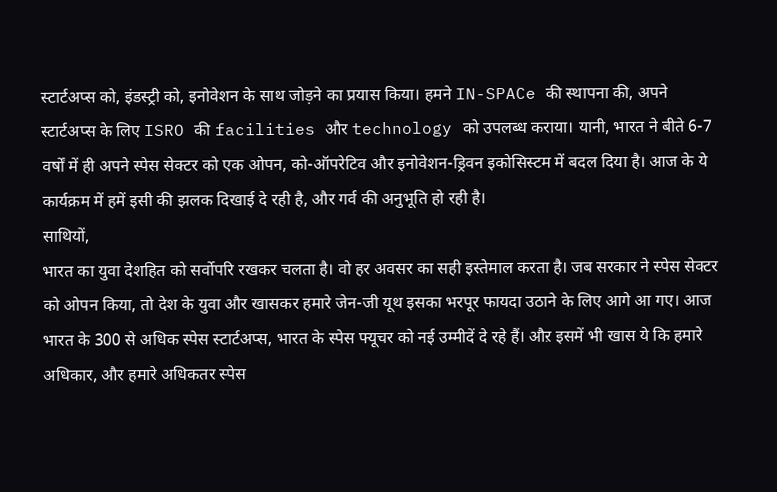स्टार्टअप्स को, इंडस्ट्री को, इनोवेशन के साथ जोड़ने का प्रयास किया। हमने IN-SPACe की स्थापना की, अपने स्टार्टअप्स के लिए ISRO की facilities और technology को उपलब्ध कराया। यानी, भारत ने बीते 6-7 वर्षों में ही अपने स्पेस सेक्टर को एक ओपन, को-ऑपरेटिव और इनोवेशन-ड्रिवन इकोसिस्टम में बदल दिया है। आज के ये कार्यक्रम में हमें इसी की झलक दिखाई दे रही है, और गर्व की अनुभूति हो रही है।
साथियों,
भारत का युवा देशहित को सर्वोपरि रखकर चलता है। वो हर अवसर का सही इस्तेमाल करता है। जब सरकार ने स्पेस सेक्टर को ओपन किया, तो देश के युवा और खासकर हमारे जेन-जी यूथ इसका भरपूर फायदा उठाने के लिए आगे आ गए। आज भारत के 300 से अधिक स्पेस स्टार्टअप्स, भारत के स्पेस फ्यूचर को नई उम्मीदें दे रहे हैं। औऱ इसमें भी खास ये कि हमारे अधिकार, और हमारे अधिकतर स्पेस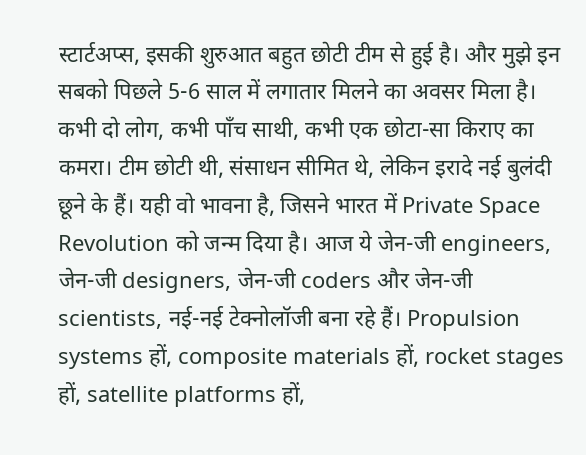स्टार्टअप्स, इसकी शुरुआत बहुत छोटी टीम से हुई है। और मुझे इन सबको पिछले 5-6 साल में लगातार मिलने का अवसर मिला है। कभी दो लोग, कभी पाँच साथी, कभी एक छोटा-सा किराए का कमरा। टीम छोटी थी, संसाधन सीमित थे, लेकिन इरादे नई बुलंदी छूने के हैं। यही वो भावना है, जिसने भारत में Private Space Revolution को जन्म दिया है। आज ये जेन-जी engineers, जेन-जी designers, जेन-जी coders और जेन-जी scientists, नई-नई टेक्नोलॉजी बना रहे हैं। Propulsion systems हों, composite materials हों, rocket stages हों, satellite platforms हों,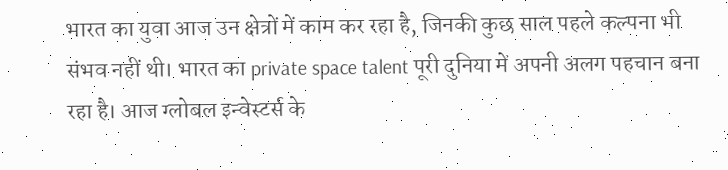भारत का युवा आज उन क्षेत्रों में काम कर रहा है, जिनकी कुछ साल पहले कल्पना भी संभव नहीं थी। भारत का private space talent पूरी दुनिया में अपनी अलग पहचान बना रहा है। आज ग्लोबल इन्वेस्टर्स के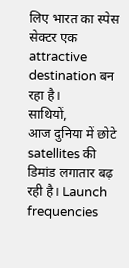लिए भारत का स्पेस सेक्टर एक attractive destination बन रहा है।
साथियों,
आज दुनिया में छोटे satellites की डिमांड लगातार बढ़ रही है। Launch frequencies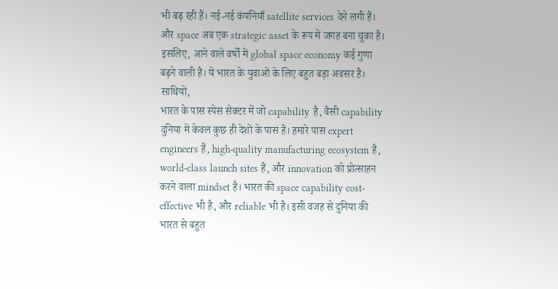भी बढ़ रही हैं। नई-नई कंपनियाँ satellite services देने लगी हैं। और space अब एक strategic asset के रूप में जगह बना चुका है। इसलिए, आने वाले वर्षों में global space economy कई गुणा बढ़ने वाली है। ये भारत के युवाओं के लिए बहुत बड़ा अवसर है।
साथियों,
भारत के पास स्पेस सेक्टर में जो capability है, वैसी capability दुनिया में केवल कुछ ही देशों के पास है। हमारे पास expert engineers हैं, high-quality manufacturing ecosystem है, world-class launch sites हैं, और innovation को प्रोत्साहन करने वाला mindset है। भारत की space capability cost-effective भी है, और reliable भी है। इसी वजह से दुनिया की भारत से बहुत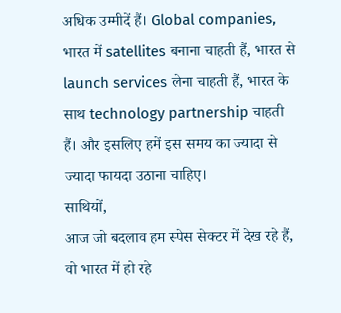अधिक उम्मीदें हैं। Global companies, भारत में satellites बनाना चाहती हैं, भारत से launch services लेना चाहती हैं, भारत के साथ technology partnership चाहती हैं। और इसलिए हमें इस समय का ज्यादा से ज्यादा फायदा उठाना चाहिए।
साथियों,
आज जो बदलाव हम स्पेस सेक्टर में देख रहे हैं, वो भारत में हो रहे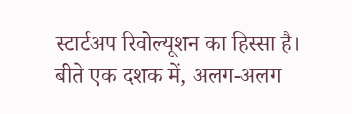स्टार्टअप रिवोल्यूशन का हिस्सा है। बीते एक दशक में, अलग-अलग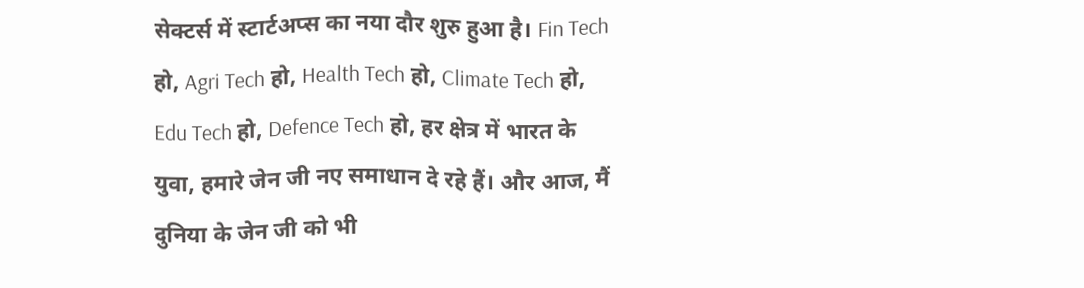सेक्टर्स में स्टार्टअप्स का नया दौर शुरु हुआ है। Fin Tech हो, Agri Tech हो, Health Tech हो, Climate Tech हो, Edu Tech हो, Defence Tech हो, हर क्षेत्र में भारत के युवा, हमारे जेन जी नए समाधान दे रहे हैं। और आज, मैं दुनिया के जेन जी को भी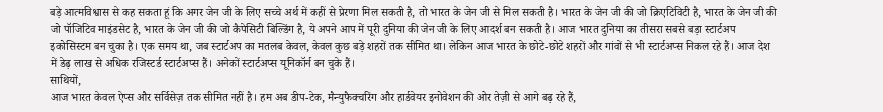बड़े आत्मविश्वास से कह सकता हूं कि अगर जेन जी के लिए सच्चे अर्थ में कहीं से प्रेरणा मिल सकती है, तो भारत के जेन जी से मिल सकती है। भारत के जेन जी की जो क्रिएटिविटी है, भारत के जेन जी की जो पॉजिटिव माइंडसेट है, भारत के जेन जी की जो कैपेसिटी बिल्डिंग है, ये अपने आप में पूरी दुनिया की जेन जी के लिए आदर्श बन सकती है। आज भारत दुनिया का तीसरा सबसे बड़ा स्टार्टअप इकोसिस्टम बन चुका है। एक समय था, जब स्टार्टअप का मतलब केवल, केवल कुछ बड़े शहरों तक सीमित था। लेकिन आज भारत के छोटे-छोटे शहरों और गांवों से भी स्टार्टअप्स निकल रहे हैं। आज देश में डेढ़ लाख से अधिक रजिस्टर्ड स्टार्टअप्स हैं। अनेकों स्टार्टअप्स यूनिकॉर्न बन चुके हैं।
साथियों,
आज भारत केवल ऐप्स और सर्विसेज़ तक सीमित नहीं है। हम अब डीप-टेक, मैन्युफैक्चरिंग और हार्डवेयर इनोवेशन की ओर तेज़ी से आगे बढ़ रहे हैं,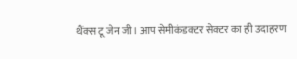थैंक्स टू जेन जी। आप सेमीकंडक्टर सेक्टर का ही उदाहरण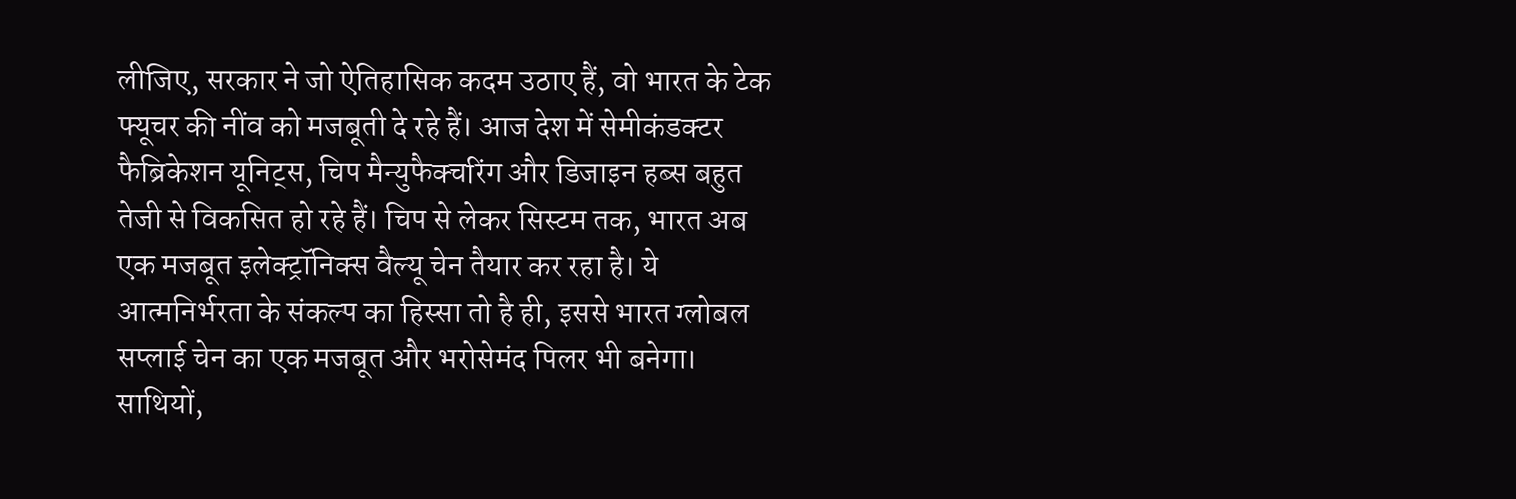लीजिए, सरकार ने जो ऐतिहासिक कदम उठाए हैं, वो भारत के टेक फ्यूचर की नींव को मजबूती दे रहे हैं। आज देश में सेमीकंडक्टर फैब्रिकेशन यूनिट्स, चिप मैन्युफैक्चरिंग और डिजाइन हब्स बहुत तेजी से विकसित हो रहे हैं। चिप से लेकर सिस्टम तक, भारत अब एक मजबूत इलेक्ट्रॉनिक्स वैल्यू चेन तैयार कर रहा है। ये आत्मनिर्भरता के संकल्प का हिस्सा तो है ही, इससे भारत ग्लोबल सप्लाई चेन का एक मजबूत और भरोसेमंद पिलर भी बनेगा।
साथियों,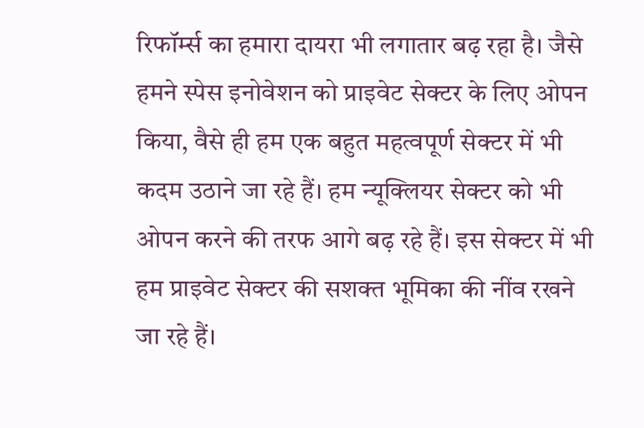रिफॉर्म्स का हमारा दायरा भी लगातार बढ़ रहा है। जैसे हमने स्पेस इनोवेशन को प्राइवेट सेक्टर के लिए ओपन किया, वैसे ही हम एक बहुत महत्वपूर्ण सेक्टर में भी कदम उठाने जा रहे हैं। हम न्यूक्लियर सेक्टर को भी ओपन करने की तरफ आगे बढ़ रहे हैं। इस सेक्टर में भी हम प्राइवेट सेक्टर की सशक्त भूमिका की नींव रखने जा रहे हैं।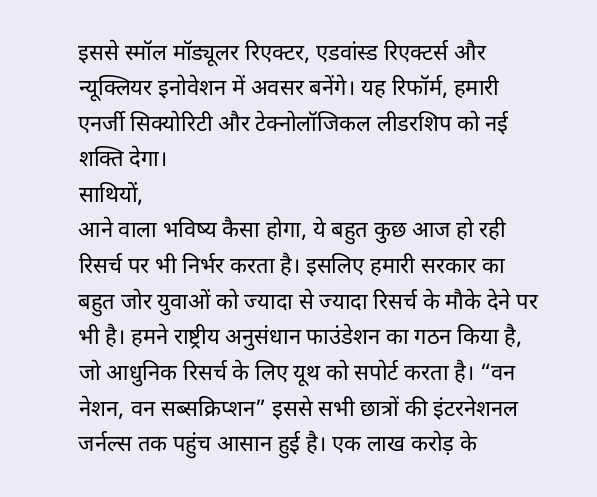इससे स्मॉल मॉड्यूलर रिएक्टर, एडवांस्ड रिएक्टर्स और न्यूक्लियर इनोवेशन में अवसर बनेंगे। यह रिफॉर्म, हमारी एनर्जी सिक्योरिटी और टेक्नोलॉजिकल लीडरशिप को नई शक्ति देगा।
साथियों,
आने वाला भविष्य कैसा होगा, ये बहुत कुछ आज हो रही रिसर्च पर भी निर्भर करता है। इसलिए हमारी सरकार का बहुत जोर युवाओं को ज्यादा से ज्यादा रिसर्च के मौके देने पर भी है। हमने राष्ट्रीय अनुसंधान फाउंडेशन का गठन किया है, जो आधुनिक रिसर्च के लिए यूथ को सपोर्ट करता है। “वन नेशन, वन सब्सक्रिप्शन” इससे सभी छात्रों की इंटरनेशनल जर्नल्स तक पहुंच आसान हुई है। एक लाख करोड़ के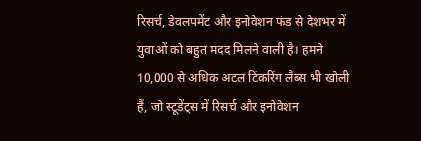रिसर्च, डेवलपमेंट और इनोवेशन फंड से देशभर में युवाओं को बहुत मदद मिलने वाली है। हमने 10,000 से अधिक अटल टिंकरिंग लैब्स भी खोली हैं, जो स्टूडेंट्स में रिसर्च और इनोवेशन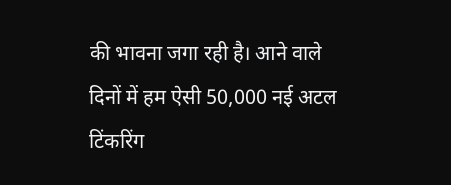की भावना जगा रही है। आने वाले दिनों में हम ऐसी 50,000 नई अटल टिंकरिंग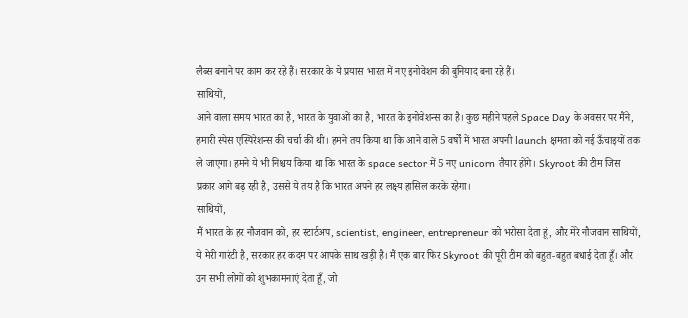लैब्स बनाने पर काम कर रहे हैं। सरकार के ये प्रयास भारत में नए इनोवेशन की बुनियाद बना रहे हैं।
साथियों,
आने वाला समय भारत का है, भारत के युवाओं का है, भारत के इनोवेशन्स का है। कुछ महीने पहले Space Day के अवसर पर मैंने, हमारी स्पेस एस्पिरेशन्स की चर्चा की थी। हमने तय किया था कि आने वाले 5 वर्षों में भारत अपनी launch क्षमता को नई ऊँचाइयों तक ले जाएगा। हमने ये भी निश्चय किया था कि भारत के space sector में 5 नए unicorn तैयार होंगे। Skyroot की टीम जिस प्रकार आगे बढ़ रही है, उससे ये तय है कि भारत अपने हर लक्ष्य हासिल करके रहेगा।
साथियों,
मैं भारत के हर नौजवान को, हर स्टार्टअप, scientist, engineer, entrepreneur को भरोसा देता हूं, और मेरे नौजवान साथियों, ये मेरी गारंटी है, सरकार हर कदम पर आपके साथ खड़ी है। मैं एक बार फिर Skyroot की पूरी टीम को बहुत-बहुत बधाई देता हूँ। और उन सभी लोगों को शुभकामनाएं देता हूँ, जो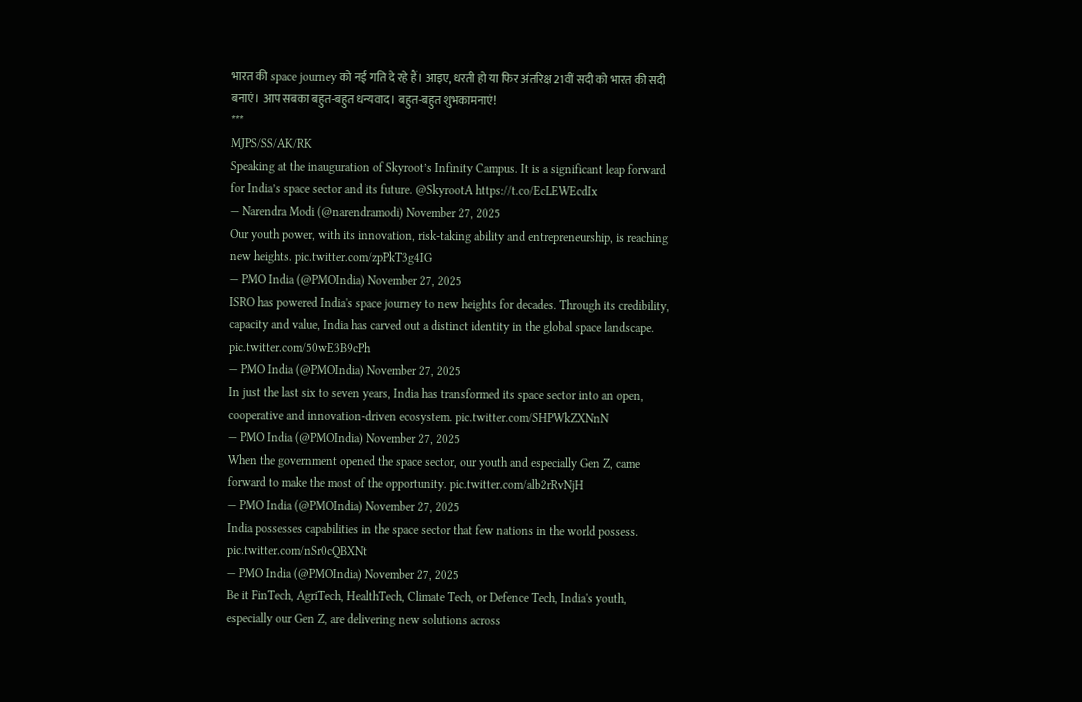भारत की space journey को नई गति दे रहे हैं। आइए, धरती हो या फिर अंतरिक्ष 21वीं सदी को भारत की सदी बनाएं। आप सबका बहुत-बहुत धन्यवाद। बहुत-बहुत शुभकामनाएं!
***
MJPS/SS/AK/RK
Speaking at the inauguration of Skyroot’s Infinity Campus. It is a significant leap forward for India’s space sector and its future. @SkyrootA https://t.co/EcLEWEcdIx
— Narendra Modi (@narendramodi) November 27, 2025
Our youth power, with its innovation, risk-taking ability and entrepreneurship, is reaching new heights. pic.twitter.com/zpPkT3g4IG
— PMO India (@PMOIndia) November 27, 2025
ISRO has powered India's space journey to new heights for decades. Through its credibility, capacity and value, India has carved out a distinct identity in the global space landscape. pic.twitter.com/50wE3B9cPh
— PMO India (@PMOIndia) November 27, 2025
In just the last six to seven years, India has transformed its space sector into an open, cooperative and innovation-driven ecosystem. pic.twitter.com/SHPWkZXNnN
— PMO India (@PMOIndia) November 27, 2025
When the government opened the space sector, our youth and especially Gen Z, came forward to make the most of the opportunity. pic.twitter.com/alb2rRvNjH
— PMO India (@PMOIndia) November 27, 2025
India possesses capabilities in the space sector that few nations in the world possess. pic.twitter.com/nSr0cQBXNt
— PMO India (@PMOIndia) November 27, 2025
Be it FinTech, AgriTech, HealthTech, Climate Tech, or Defence Tech, India's youth, especially our Gen Z, are delivering new solutions across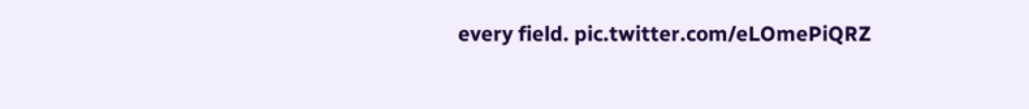every field. pic.twitter.com/eLOmePiQRZ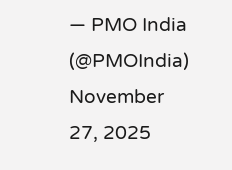— PMO India (@PMOIndia) November 27, 2025